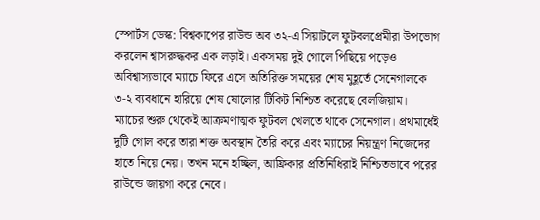স্পোর্টস ডেস্ক: বিশ্বকাপের রাউন্ড অব ৩২-এ সিয়াটলে ফুটবলপ্রেমীরা উপভোগ করলেন শ্বাসরুদ্ধকর এক লড়াই। একসময় দুই গোলে পিছিয়ে পড়েও অবিশ্বাস্যভাবে ম্যাচে ফিরে এসে অতিরিক্ত সময়ের শেষ মুহূর্তে সেনেগালকে ৩-২ ব্যবধানে হারিয়ে শেষ ষোলোর টিকিট নিশ্চিত করেছে বেলজিয়াম।
ম্যাচের শুরু থেকেই আক্রমণাত্মক ফুটবল খেলতে থাকে সেনেগাল। প্রথমার্ধেই দুটি গোল করে তারা শক্ত অবস্থান তৈরি করে এবং ম্যাচের নিয়ন্ত্রণ নিজেদের হাতে নিয়ে নেয়। তখন মনে হচ্ছিল, আফ্রিকার প্রতিনিধিরাই নিশ্চিতভাবে পরের রাউন্ডে জায়গা করে নেবে।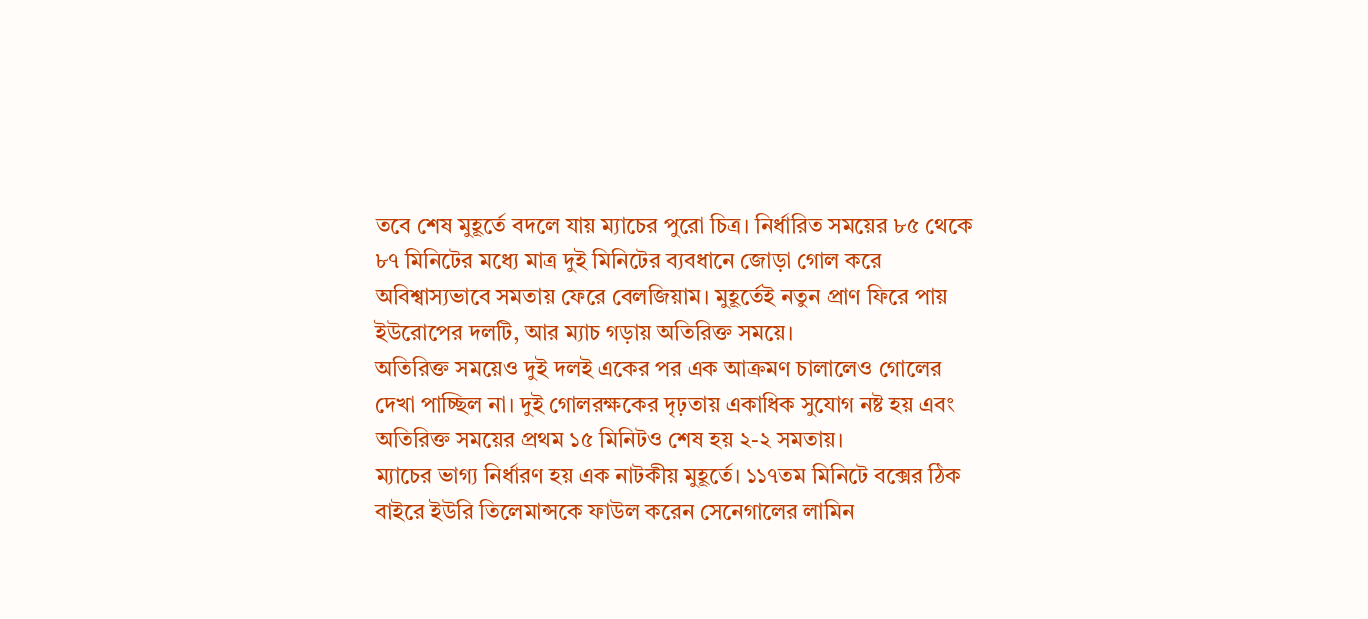তবে শেষ মুহূর্তে বদলে যায় ম্যাচের পুরো চিত্র। নির্ধারিত সময়ের ৮৫ থেকে ৮৭ মিনিটের মধ্যে মাত্র দুই মিনিটের ব্যবধানে জোড়া গোল করে অবিশ্বাস্যভাবে সমতায় ফেরে বেলজিয়াম। মুহূর্তেই নতুন প্রাণ ফিরে পায় ইউরোপের দলটি, আর ম্যাচ গড়ায় অতিরিক্ত সময়ে।
অতিরিক্ত সময়েও দুই দলই একের পর এক আক্রমণ চালালেও গোলের দেখা পাচ্ছিল না। দুই গোলরক্ষকের দৃঢ়তায় একাধিক সুযোগ নষ্ট হয় এবং অতিরিক্ত সময়ের প্রথম ১৫ মিনিটও শেষ হয় ২-২ সমতায়।
ম্যাচের ভাগ্য নির্ধারণ হয় এক নাটকীয় মুহূর্তে। ১১৭তম মিনিটে বক্সের ঠিক বাইরে ইউরি তিলেমান্সকে ফাউল করেন সেনেগালের লামিন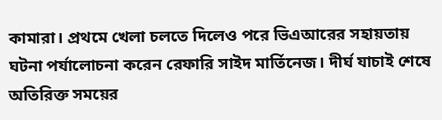কামারা। প্রথমে খেলা চলতে দিলেও পরে ভিএআরের সহায়তায় ঘটনা পর্যালোচনা করেন রেফারি সাইদ মার্তিনেজ। দীর্ঘ যাচাই শেষে অতিরিক্ত সময়ের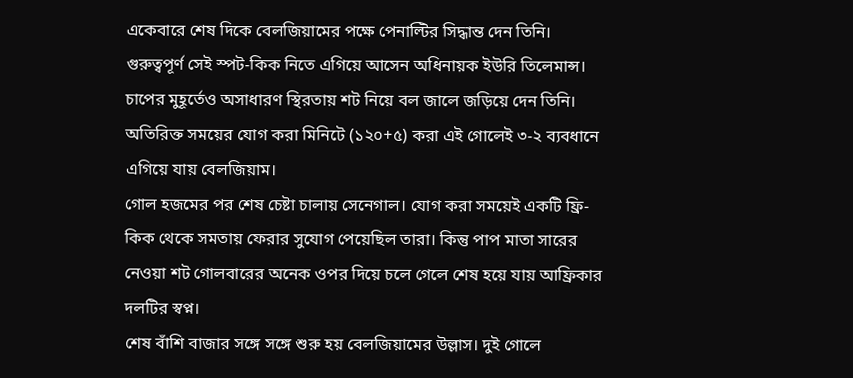একেবারে শেষ দিকে বেলজিয়ামের পক্ষে পেনাল্টির সিদ্ধান্ত দেন তিনি।
গুরুত্বপূর্ণ সেই স্পট-কিক নিতে এগিয়ে আসেন অধিনায়ক ইউরি তিলেমান্স। চাপের মুহূর্তেও অসাধারণ স্থিরতায় শট নিয়ে বল জালে জড়িয়ে দেন তিনি। অতিরিক্ত সময়ের যোগ করা মিনিটে (১২০+৫) করা এই গোলেই ৩-২ ব্যবধানে এগিয়ে যায় বেলজিয়াম।
গোল হজমের পর শেষ চেষ্টা চালায় সেনেগাল। যোগ করা সময়েই একটি ফ্রি-কিক থেকে সমতায় ফেরার সুযোগ পেয়েছিল তারা। কিন্তু পাপ মাতা সারের নেওয়া শট গোলবারের অনেক ওপর দিয়ে চলে গেলে শেষ হয়ে যায় আফ্রিকার দলটির স্বপ্ন।
শেষ বাঁশি বাজার সঙ্গে সঙ্গে শুরু হয় বেলজিয়ামের উল্লাস। দুই গোলে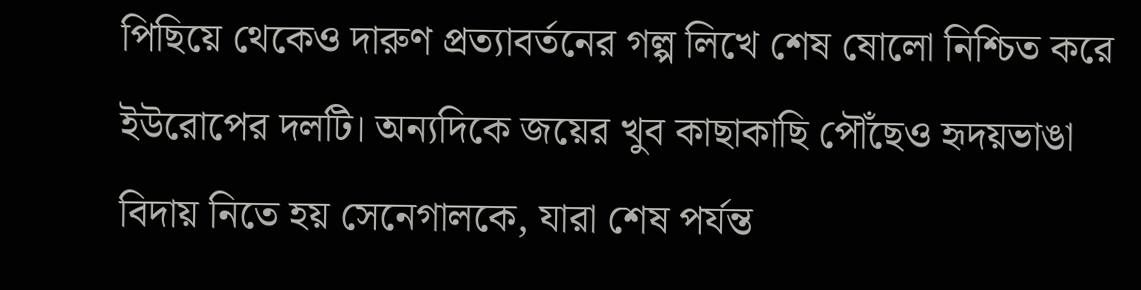পিছিয়ে থেকেও দারুণ প্রত্যাবর্তনের গল্প লিখে শেষ ষোলো নিশ্চিত করে ইউরোপের দলটি। অন্যদিকে জয়ের খুব কাছাকাছি পৌঁছেও হৃদয়ভাঙা বিদায় নিতে হয় সেনেগালকে, যারা শেষ পর্যন্ত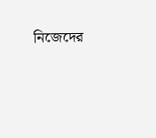নিজেদের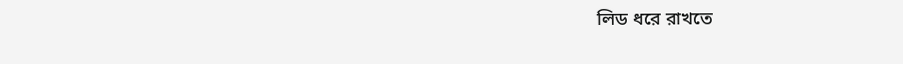লিড ধরে রাখতে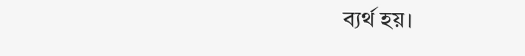ব্যর্থ হয়।